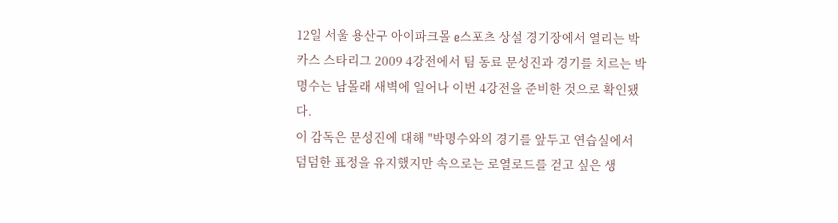12일 서울 용산구 아이파크몰 e스포츠 상설 경기장에서 열리는 박카스 스타리그 2009 4강전에서 팀 동료 문성진과 경기를 치르는 박명수는 남몰래 새벽에 일어나 이번 4강전을 준비한 것으로 확인됐다.
이 감독은 문성진에 대해 "박명수와의 경기를 앞두고 연습실에서 덤덤한 표정을 유지했지만 속으로는 로열로드를 걷고 싶은 생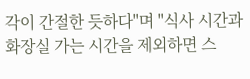각이 간절한 듯하다"며 "식사 시간과 화장실 가는 시간을 제외하면 스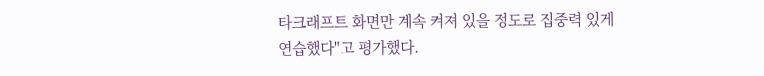타크래프트 화면만 계속 켜져 있을 정도로 집중력 있게 연습했다"고 평가했다.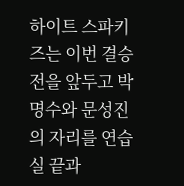하이트 스파키즈는 이번 결승전을 앞두고 박명수와 문성진의 자리를 연습실 끝과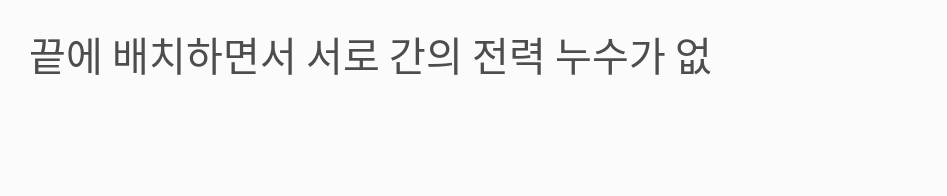끝에 배치하면서 서로 간의 전력 누수가 없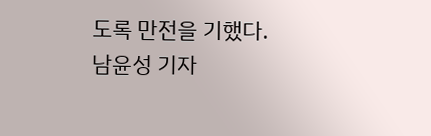도록 만전을 기했다.
남윤성 기자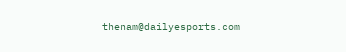thenam@dailyesports.com